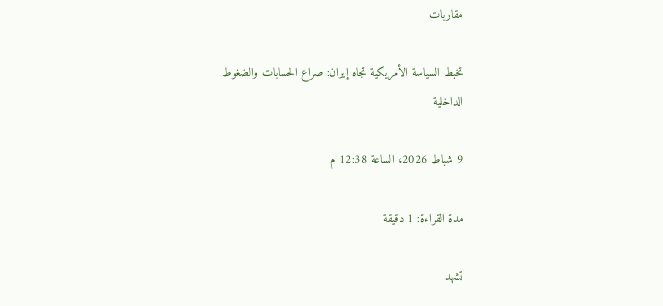مقاربات

تخبط السياسة الأمريكية تجاه إيران: صراع الحسابات والضغوط الداخلية

9 شباط 2026، الساعة 12:38 م

مدة القراءة: 1 دقيقة

تشهد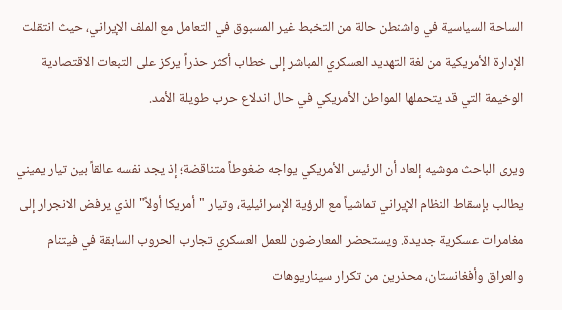الساحة السياسية في واشنطن حالة من التخبط غير المسبوق في التعامل مع الملف الإيراني، حيث انتقلت الإدارة الأمريكية من لغة التهديد العسكري المباشر إلى خطاب أكثر حذراً يركز على التبعات الاقتصادية الوخيمة التي قد يتحملها المواطن الأمريكي في حال اندلاع حرب طويلة الأمد.

ويرى الباحث موشيه إلعاد أن الرئيس الأمريكي يواجه ضغوطاً متناقضة؛ إذ يجد نفسه عالقاً بين تيار يميني يطالب بإسقاط النظام الإيراني تماشياً مع الرؤية الإسرائيلية، وتيار "أمريكا أولاً" الذي يرفض الانجرار إلى مغامرات عسكرية جديدة. ويستحضر المعارضون للعمل العسكري تجارب الحروب السابقة في فيتنام والعراق وأفغانستان، محذرين من تكرار سيناريوهات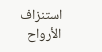استنزاف الأرواح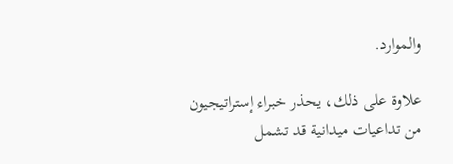والموارد.

علاوة على ذلك، يحذر خبراء إستراتيجيون من تداعيات ميدانية قد تشمل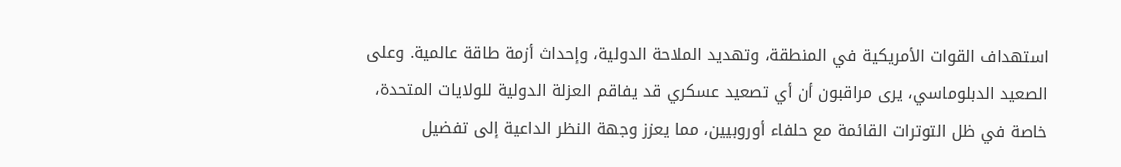استهداف القوات الأمريكية في المنطقة، وتهديد الملاحة الدولية، وإحداث أزمة طاقة عالمية. وعلى الصعيد الدبلوماسي، يرى مراقبون أن أي تصعيد عسكري قد يفاقم العزلة الدولية للولايات المتحدة، خاصة في ظل التوترات القائمة مع حلفاء أوروبيين، مما يعزز وجهة النظر الداعية إلى تفضيل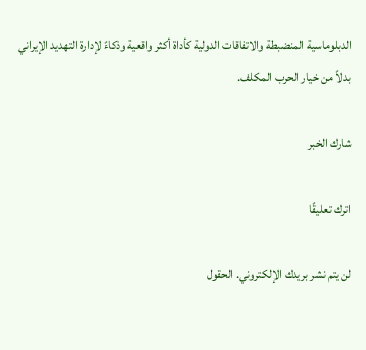الدبلوماسية المنضبطة والاتفاقات الدولية كأداة أكثر واقعية وذكاءً لإدارة التهديد الإيراني بدلاً من خيار الحرب المكلف.

شارك الخبر

اترك تعليقًا

لن يتم نشر بريدك الإلكتروني. الحقول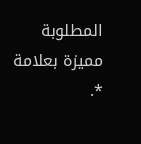المطلوبة مميزة بعلامة *.